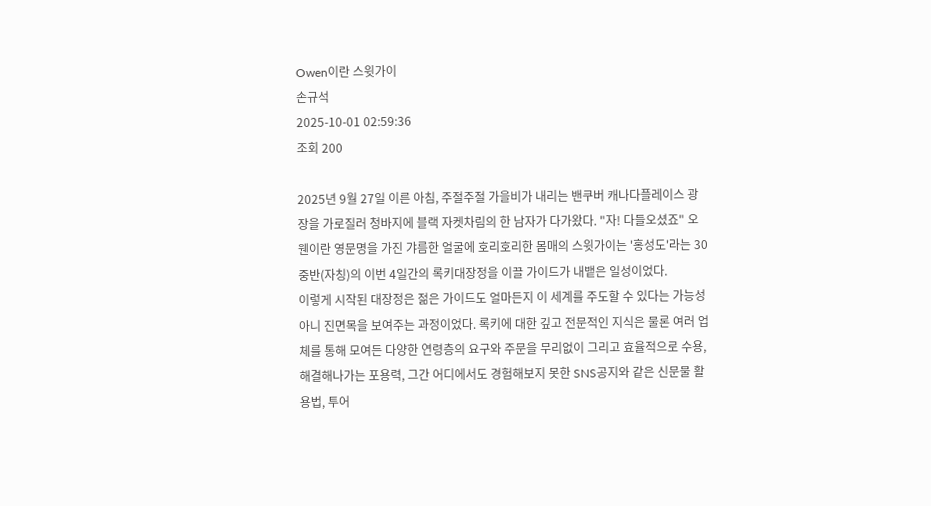Owen이란 스윗가이
손규석
2025-10-01 02:59:36
조회 200

2025년 9월 27일 이른 아침, 주절주절 가을비가 내리는 밴쿠버 캐나다플레이스 광장을 가로질러 청바지에 블랙 자켓차림의 한 남자가 다가왔다. "자! 다들오셨죠" 오웬이란 영문명을 가진 갸름한 얼굴에 호리호리한 몸매의 스윗가이는 '홍성도'라는 30중반(자칭)의 이번 4일간의 록키대장정을 이끌 가이드가 내뱉은 일성이었다.
이렇게 시작된 대장정은 젊은 가이드도 얼마든지 이 세계를 주도할 수 있다는 가능성 아니 진면목을 보여주는 과정이었다. 록키에 대한 깊고 전문적인 지식은 물론 여러 업체를 통해 모여든 다양한 연령층의 요구와 주문을 무리없이 그리고 효율적으로 수용, 해결해나가는 포용력, 그간 어디에서도 경험해보지 못한 SNS공지와 같은 신문물 활용법, 투어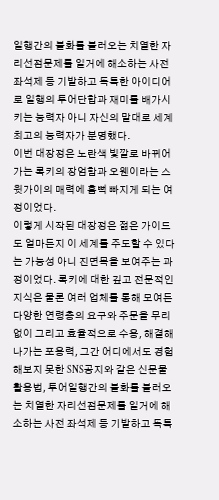일행간의 불화를 불러오는 치열한 자리선점문제를 일거에 해소하는 사전 좌석제 등 기발하고 독특한 아이디어로 일행의 투어단합과 재미를 배가시키는 능력자 아니 자신의 말대로 세계 최고의 능력자가 분명했다.
이번 대장정은 노란색 빛깔로 바뀌어가는 록키의 장엄함과 오웬이라는 스윗가이의 매력에 흠뻑 빠지게 되는 여정이었다.
이렇게 시작된 대장정은 젊은 가이드도 얼마든지 이 세계를 주도할 수 있다는 가능성 아니 진면목을 보여주는 과정이었다. 록키에 대한 깊고 전문적인 지식은 물론 여러 업체를 통해 모여든 다양한 연령층의 요구와 주문을 무리없이 그리고 효율적으로 수용, 해결해나가는 포용력, 그간 어디에서도 경험해보지 못한 SNS공지와 같은 신문물 활용법, 투어일행간의 불화를 불러오는 치열한 자리선점문제를 일거에 해소하는 사전 좌석제 등 기발하고 독특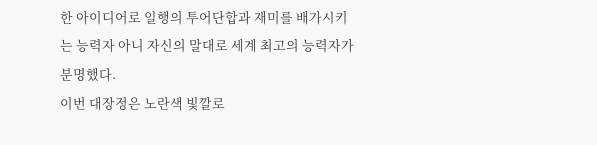한 아이디어로 일행의 투어단합과 재미를 배가시키는 능력자 아니 자신의 말대로 세계 최고의 능력자가 분명했다.
이번 대장정은 노란색 빛깔로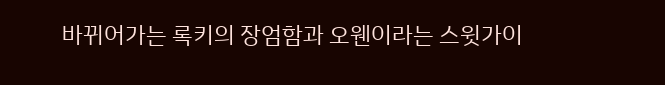바뀌어가는 록키의 장엄함과 오웬이라는 스윗가이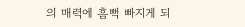의 매력에 흠뻑 빠지게 되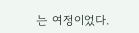는 여정이었다.